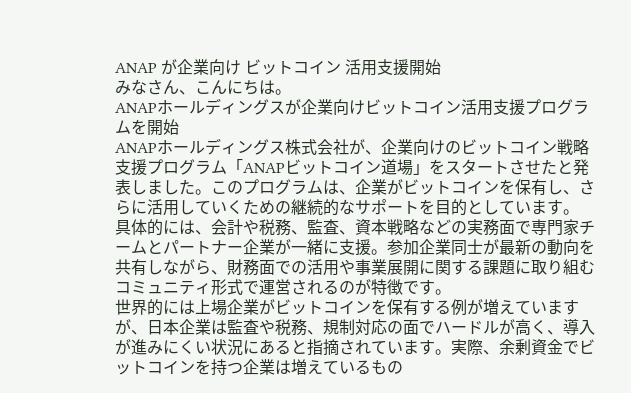ANAP が企業向け ビットコイン 活用支援開始
みなさん、こんにちは。
ANAPホールディングスが企業向けビットコイン活用支援プログラムを開始
ANAPホールディングス株式会社が、企業向けのビットコイン戦略支援プログラム「ANAPビットコイン道場」をスタートさせたと発表しました。このプログラムは、企業がビットコインを保有し、さらに活用していくための継続的なサポートを目的としています。
具体的には、会計や税務、監査、資本戦略などの実務面で専門家チームとパートナー企業が一緒に支援。参加企業同士が最新の動向を共有しながら、財務面での活用や事業展開に関する課題に取り組むコミュニティ形式で運営されるのが特徴です。
世界的には上場企業がビットコインを保有する例が増えていますが、日本企業は監査や税務、規制対応の面でハードルが高く、導入が進みにくい状況にあると指摘されています。実際、余剰資金でビットコインを持つ企業は増えているもの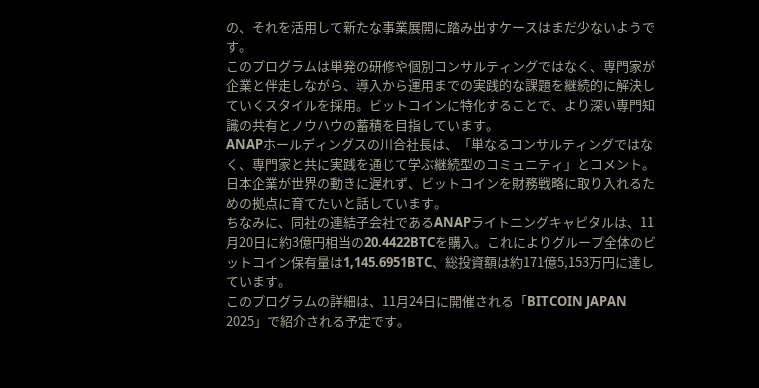の、それを活用して新たな事業展開に踏み出すケースはまだ少ないようです。
このプログラムは単発の研修や個別コンサルティングではなく、専門家が企業と伴走しながら、導入から運用までの実践的な課題を継続的に解決していくスタイルを採用。ビットコインに特化することで、より深い専門知識の共有とノウハウの蓄積を目指しています。
ANAPホールディングスの川合社長は、「単なるコンサルティングではなく、専門家と共に実践を通じて学ぶ継続型のコミュニティ」とコメント。日本企業が世界の動きに遅れず、ビットコインを財務戦略に取り入れるための拠点に育てたいと話しています。
ちなみに、同社の連結子会社であるANAPライトニングキャピタルは、11月20日に約3億円相当の20.4422BTCを購入。これによりグループ全体のビットコイン保有量は1,145.6951BTC、総投資額は約171億5,153万円に達しています。
このプログラムの詳細は、11月24日に開催される「BITCOIN JAPAN 2025」で紹介される予定です。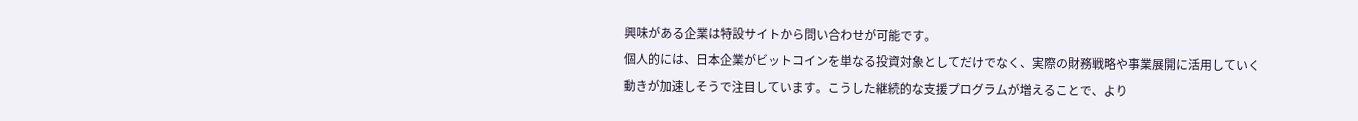興味がある企業は特設サイトから問い合わせが可能です。
個人的には、日本企業がビットコインを単なる投資対象としてだけでなく、実際の財務戦略や事業展開に活用していく動きが加速しそうで注目しています。こうした継続的な支援プログラムが増えることで、より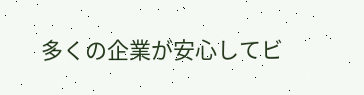多くの企業が安心してビ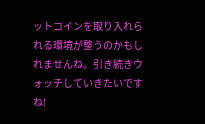ットコインを取り入れられる環境が整うのかもしれませんね。引き続きウォッチしていきたいですね!